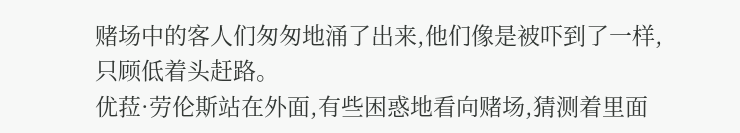赌场中的客人们匆匆地涌了出来,他们像是被吓到了一样,只顾低着头赶路。
优菈·劳伦斯站在外面,有些困惑地看向赌场,猜测着里面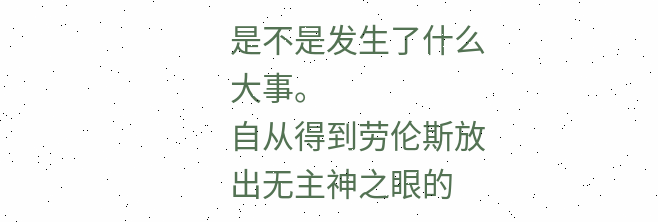是不是发生了什么大事。
自从得到劳伦斯放出无主神之眼的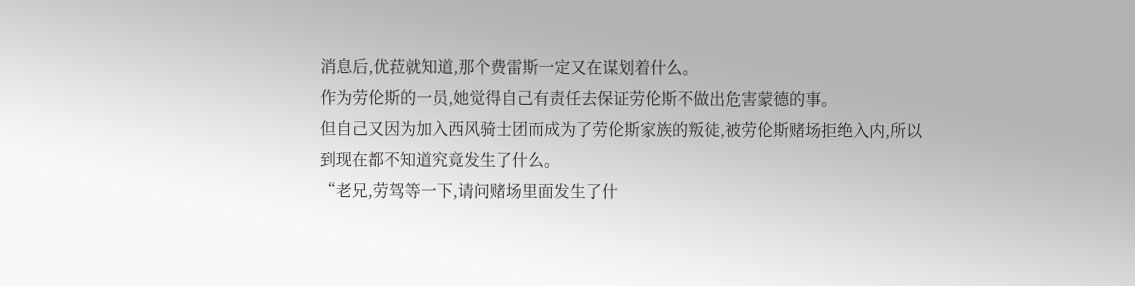消息后,优菈就知道,那个费雷斯一定又在谋划着什么。
作为劳伦斯的一员,她觉得自己有责任去保证劳伦斯不做出危害蒙德的事。
但自己又因为加入西风骑士团而成为了劳伦斯家族的叛徒,被劳伦斯赌场拒绝入内,所以到现在都不知道究竟发生了什么。
“老兄,劳驾等一下,请问赌场里面发生了什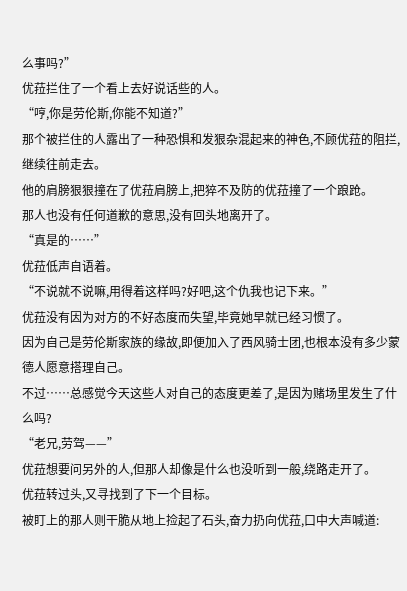么事吗?”
优菈拦住了一个看上去好说话些的人。
“哼,你是劳伦斯,你能不知道?”
那个被拦住的人露出了一种恐惧和发狠杂混起来的神色,不顾优菈的阻拦,继续往前走去。
他的肩膀狠狠撞在了优菈肩膀上,把猝不及防的优菈撞了一个踉跄。
那人也没有任何道歉的意思,没有回头地离开了。
“真是的……”
优菈低声自语着。
“不说就不说嘛,用得着这样吗?好吧,这个仇我也记下来。”
优菈没有因为对方的不好态度而失望,毕竟她早就已经习惯了。
因为自己是劳伦斯家族的缘故,即便加入了西风骑士团,也根本没有多少蒙德人愿意搭理自己。
不过……总感觉今天这些人对自己的态度更差了,是因为赌场里发生了什么吗?
“老兄,劳驾——”
优菈想要问另外的人,但那人却像是什么也没听到一般,绕路走开了。
优菈转过头,又寻找到了下一个目标。
被盯上的那人则干脆从地上捡起了石头,奋力扔向优菈,口中大声喊道: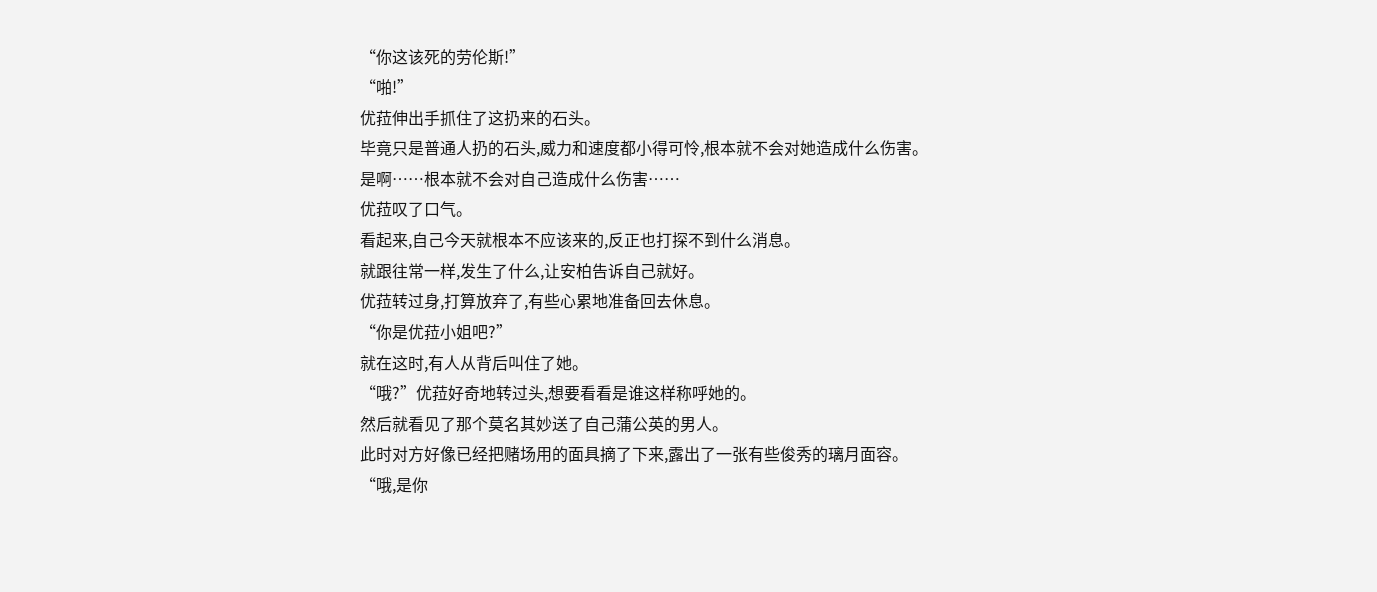“你这该死的劳伦斯!”
“啪!”
优菈伸出手抓住了这扔来的石头。
毕竟只是普通人扔的石头,威力和速度都小得可怜,根本就不会对她造成什么伤害。
是啊……根本就不会对自己造成什么伤害……
优菈叹了口气。
看起来,自己今天就根本不应该来的,反正也打探不到什么消息。
就跟往常一样,发生了什么,让安柏告诉自己就好。
优菈转过身,打算放弃了,有些心累地准备回去休息。
“你是优菈小姐吧?”
就在这时,有人从背后叫住了她。
“哦?”优菈好奇地转过头,想要看看是谁这样称呼她的。
然后就看见了那个莫名其妙送了自己蒲公英的男人。
此时对方好像已经把赌场用的面具摘了下来,露出了一张有些俊秀的璃月面容。
“哦,是你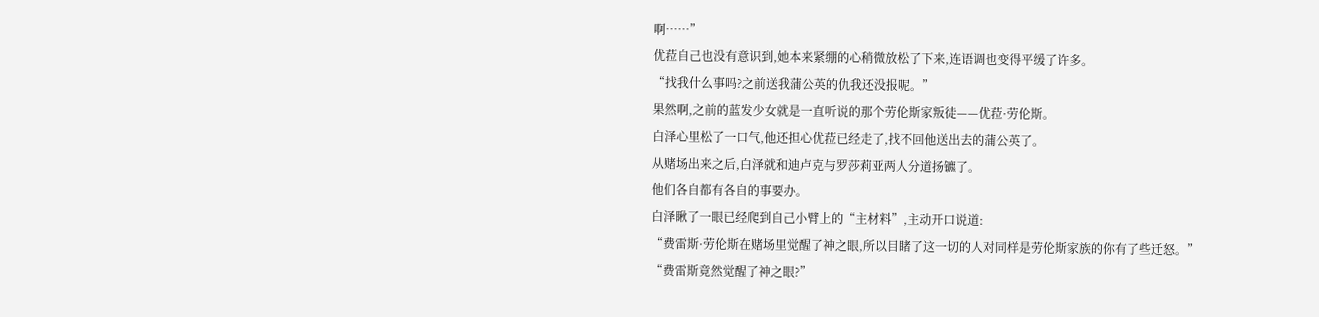啊……”
优菈自己也没有意识到,她本来紧绷的心稍微放松了下来,连语调也变得平缓了许多。
“找我什么事吗?之前送我蒲公英的仇我还没报呢。”
果然啊,之前的蓝发少女就是一直听说的那个劳伦斯家叛徒——优菈·劳伦斯。
白泽心里松了一口气,他还担心优菈已经走了,找不回他送出去的蒲公英了。
从赌场出来之后,白泽就和迪卢克与罗莎莉亚两人分道扬镳了。
他们各自都有各自的事要办。
白泽瞅了一眼已经爬到自己小臂上的“主材料”,主动开口说道:
“费雷斯·劳伦斯在赌场里觉醒了神之眼,所以目睹了这一切的人对同样是劳伦斯家族的你有了些迁怒。”
“费雷斯竟然觉醒了神之眼?”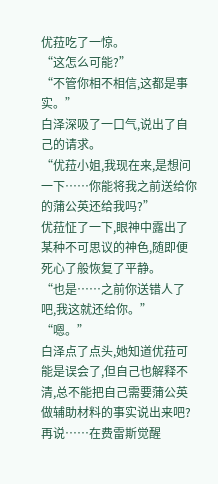优菈吃了一惊。
“这怎么可能?”
“不管你相不相信,这都是事实。”
白泽深吸了一口气,说出了自己的请求。
“优菈小姐,我现在来,是想问一下……你能将我之前送给你的蒲公英还给我吗?”
优菈怔了一下,眼神中露出了某种不可思议的神色,随即便死心了般恢复了平静。
“也是……之前你送错人了吧,我这就还给你。”
“嗯。”
白泽点了点头,她知道优菈可能是误会了,但自己也解释不清,总不能把自己需要蒲公英做辅助材料的事实说出来吧?
再说……在费雷斯觉醒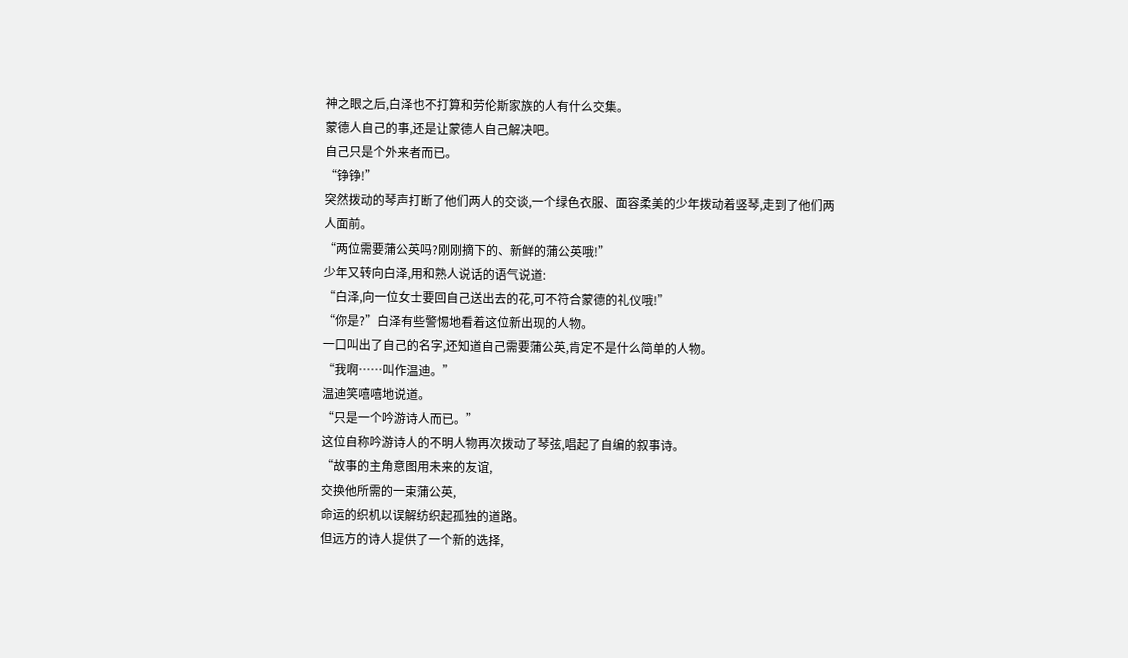神之眼之后,白泽也不打算和劳伦斯家族的人有什么交集。
蒙德人自己的事,还是让蒙德人自己解决吧。
自己只是个外来者而已。
“铮铮!”
突然拨动的琴声打断了他们两人的交谈,一个绿色衣服、面容柔美的少年拨动着竖琴,走到了他们两人面前。
“两位需要蒲公英吗?刚刚摘下的、新鲜的蒲公英哦!”
少年又转向白泽,用和熟人说话的语气说道:
“白泽,向一位女士要回自己送出去的花,可不符合蒙德的礼仪哦!”
“你是?”白泽有些警惕地看着这位新出现的人物。
一口叫出了自己的名字,还知道自己需要蒲公英,肯定不是什么简单的人物。
“我啊……叫作温迪。”
温迪笑嘻嘻地说道。
“只是一个吟游诗人而已。”
这位自称吟游诗人的不明人物再次拨动了琴弦,唱起了自编的叙事诗。
“故事的主角意图用未来的友谊,
交换他所需的一束蒲公英,
命运的织机以误解纺织起孤独的道路。
但远方的诗人提供了一个新的选择,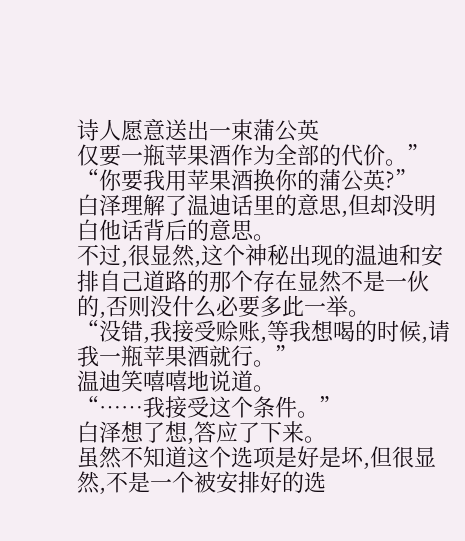诗人愿意送出一束蒲公英
仅要一瓶苹果酒作为全部的代价。”
“你要我用苹果酒换你的蒲公英?”
白泽理解了温迪话里的意思,但却没明白他话背后的意思。
不过,很显然,这个神秘出现的温迪和安排自己道路的那个存在显然不是一伙的,否则没什么必要多此一举。
“没错,我接受赊账,等我想喝的时候,请我一瓶苹果酒就行。”
温迪笑嘻嘻地说道。
“……我接受这个条件。”
白泽想了想,答应了下来。
虽然不知道这个选项是好是坏,但很显然,不是一个被安排好的选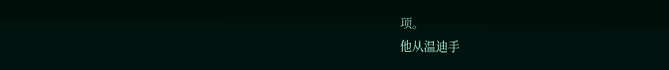项。
他从温迪手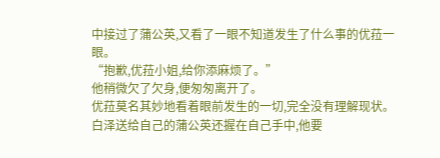中接过了蒲公英,又看了一眼不知道发生了什么事的优菈一眼。
“抱歉,优菈小姐,给你添麻烦了。”
他稍微欠了欠身,便匆匆离开了。
优菈莫名其妙地看着眼前发生的一切,完全没有理解现状。
白泽送给自己的蒲公英还握在自己手中,他要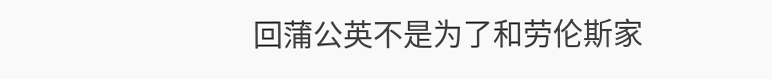回蒲公英不是为了和劳伦斯家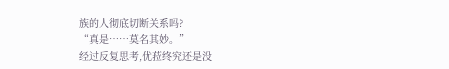族的人彻底切断关系吗?
“真是……莫名其妙。”
经过反复思考,优菈终究还是没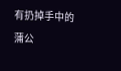有扔掉手中的蒲公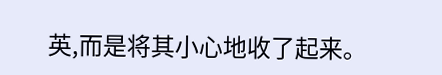英,而是将其小心地收了起来。